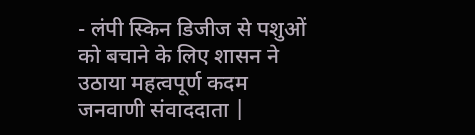- लंपी स्किन डिजीज से पशुओं को बचाने के लिए शासन ने उठाया महत्वपूर्ण कदम
जनवाणी संवाददाता |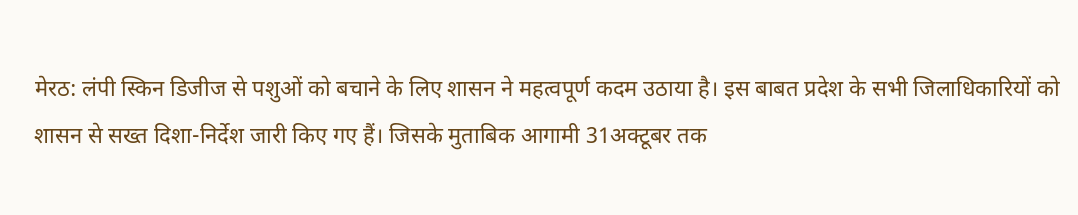मेरठ: लंपी स्किन डिजीज से पशुओं को बचाने के लिए शासन ने महत्वपूर्ण कदम उठाया है। इस बाबत प्रदेश के सभी जिलाधिकारियों को शासन से सख्त दिशा-निर्देश जारी किए गए हैं। जिसके मुताबिक आगामी 31अक्टूबर तक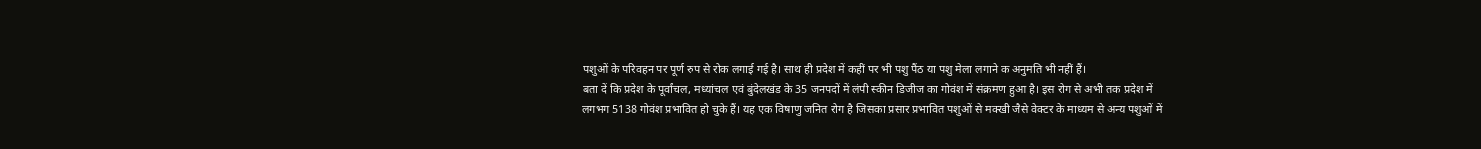पशुओं के परिवहन पर पूर्ण रुप से रोक लगाई गई है। साथ ही प्रदेश में कहीं पर भी पशु पैंठ या पशु मेला लगाने क अनुमति भी नहीं हैं।
बता दें कि प्रदेश के पूर्वांचल, मध्यांचल एवं बुंदेलखंड के 35 जनपदों में लंपी स्कीन डिजीज का गोवंश में संक्रमण हुआ है। इस रोग से अभी तक प्रदेश में लगभग 5138 गोवंश प्रभावित हो चुके हैं। यह एक विषाणु जनित रोग है जिसका प्रसार प्रभावित पशुओं से मक्खी जैसे वेक्टर के माध्यम से अन्य पशुओं में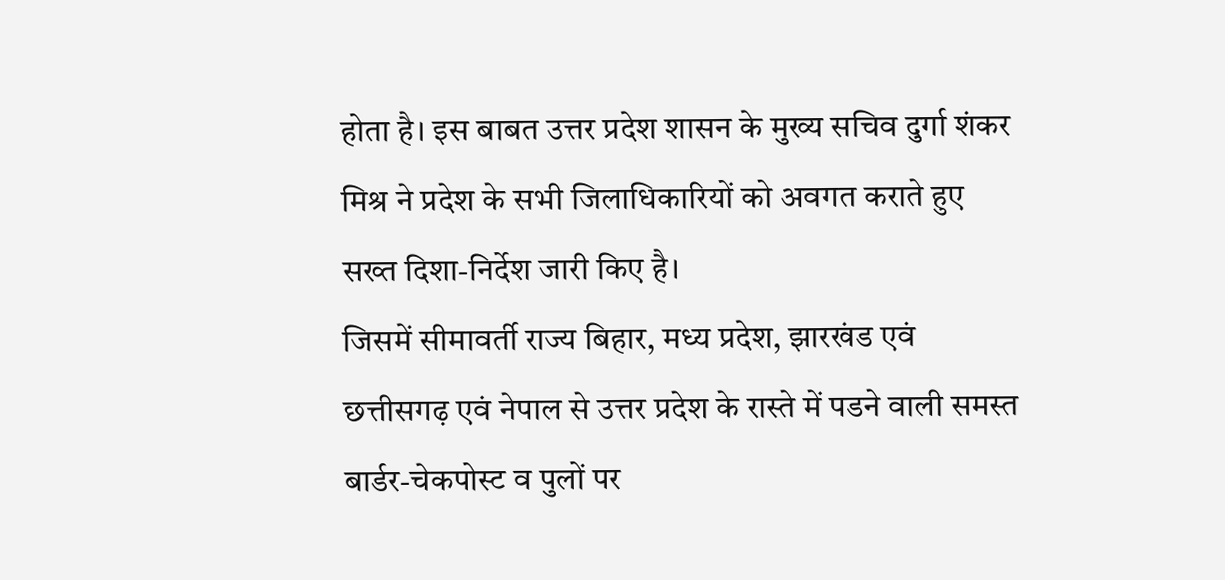होता है। इस बाबत उत्तर प्रदेश शासन के मुख्य सचिव दुर्गा शंकर मिश्र ने प्रदेश के सभी जिलाधिकारियों को अवगत कराते हुए सख्त दिशा-निर्देश जारी किए है।
जिसमें सीमावर्ती राज्य बिहार, मध्य प्रदेश, झारखंड एवं छत्तीसगढ़ एवं नेपाल से उत्तर प्रदेश के रास्ते में पडने वाली समस्त बार्डर-चेकपोस्ट व पुलों पर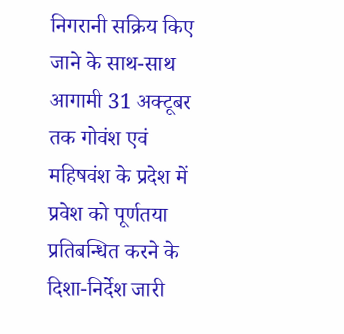निगरानी सक्रिय किए जाने के साथ-साथ आगामी 31 अक्टूबर तक गोवंश एवं महिषवंश के प्रदेश में प्रवेश को पूर्णतया प्रतिबन्धित करने के दिशा-निर्देश जारी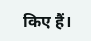किए हैं।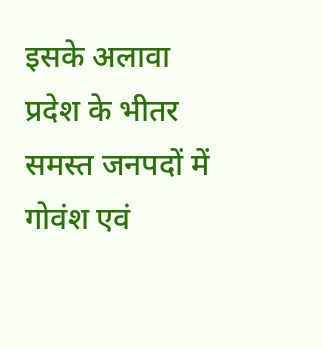इसके अलावा प्रदेश के भीतर समस्त जनपदों में गोवंश एवं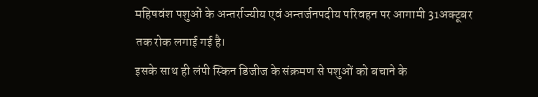महिषवंश पशुओं के अन्तर्राज्यीय एवं अन्तर्जनपदीय परिवहन पर आगामी 31अक्टूबर तक रोक लगाई गई है।
इसके साथ ही लंपी स्किन डिजीज के संक्रमण से पशुओं को बचाने के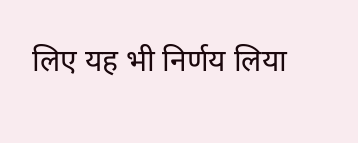लिए यह भी निर्णय लिया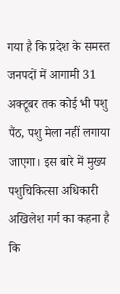गया है कि प्रदेश के समस्त जनपदों में आगामी 31 अक्टूबर तक कोई भी पशु पैंठ, पशु मेला नहीं लगाया जाएगा। इस बारे में मुख्य पशुचिकित्सा अधिकारी अखिलेश गर्ग का कहना है कि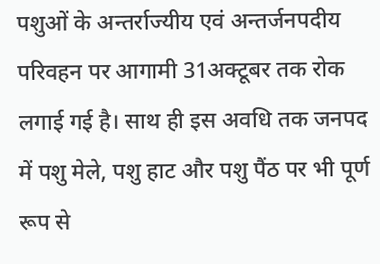पशुओं के अन्तर्राज्यीय एवं अन्तर्जनपदीय परिवहन पर आगामी 31अक्टूबर तक रोक लगाई गई है। साथ ही इस अवधि तक जनपद में पशु मेले, पशु हाट और पशु पैंठ पर भी पूर्ण रूप से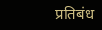प्रतिबंध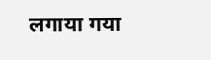लगाया गया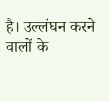है। उल्लंघन करने वालों के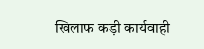खिलाफ कड़ी कार्यवाही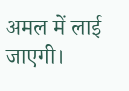अमल में लाई जाएगी।